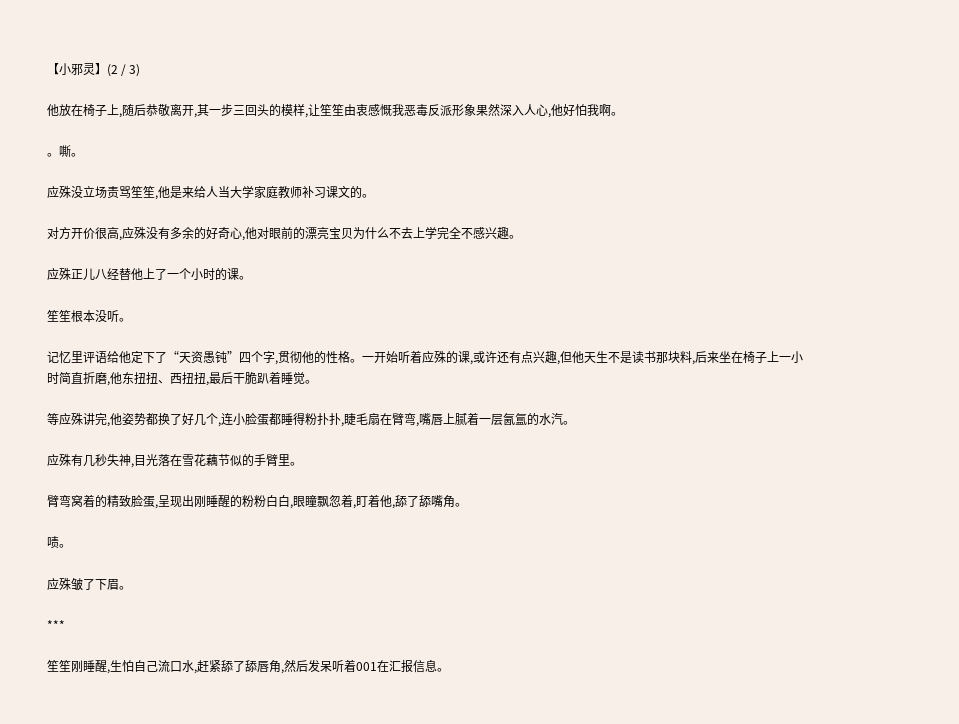【小邪灵】(2 / 3)

他放在椅子上,随后恭敬离开,其一步三回头的模样,让笙笙由衷感慨我恶毒反派形象果然深入人心,他好怕我啊。

。嘶。

应殊没立场责骂笙笙,他是来给人当大学家庭教师补习课文的。

对方开价很高,应殊没有多余的好奇心,他对眼前的漂亮宝贝为什么不去上学完全不感兴趣。

应殊正儿八经替他上了一个小时的课。

笙笙根本没听。

记忆里评语给他定下了“天资愚钝”四个字,贯彻他的性格。一开始听着应殊的课,或许还有点兴趣,但他天生不是读书那块料,后来坐在椅子上一小时简直折磨,他东扭扭、西扭扭,最后干脆趴着睡觉。

等应殊讲完,他姿势都换了好几个,连小脸蛋都睡得粉扑扑,睫毛扇在臂弯,嘴唇上腻着一层氤氲的水汽。

应殊有几秒失神,目光落在雪花藕节似的手臂里。

臂弯窝着的精致脸蛋,呈现出刚睡醒的粉粉白白,眼瞳飘忽着,盯着他,舔了舔嘴角。

啧。

应殊皱了下眉。

***

笙笙刚睡醒,生怕自己流口水,赶紧舔了舔唇角,然后发呆听着001在汇报信息。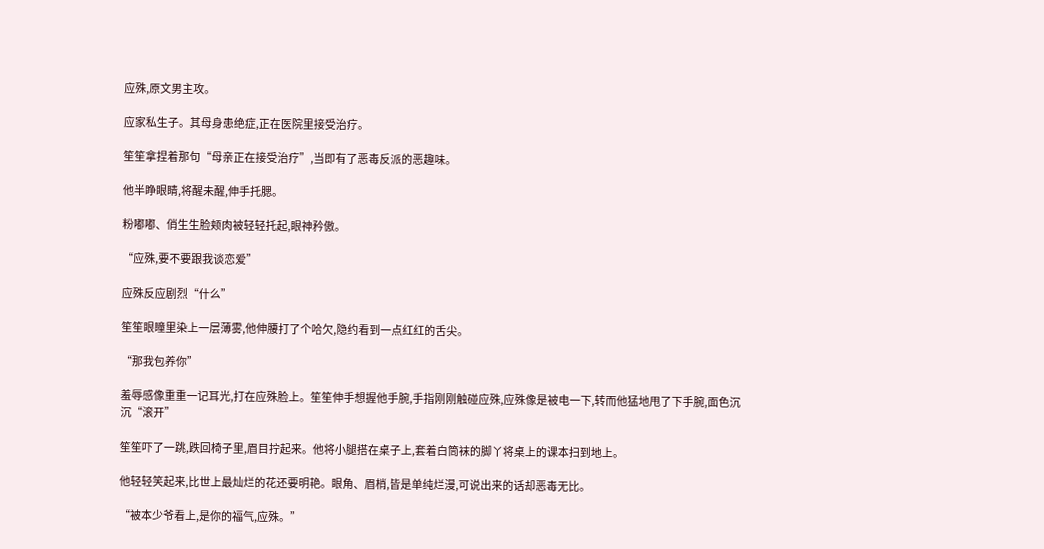应殊,原文男主攻。

应家私生子。其母身患绝症,正在医院里接受治疗。

笙笙拿捏着那句“母亲正在接受治疗”,当即有了恶毒反派的恶趣味。

他半睁眼睛,将醒未醒,伸手托腮。

粉嘟嘟、俏生生脸颊肉被轻轻托起,眼神矜傲。

“应殊,要不要跟我谈恋爱”

应殊反应剧烈“什么”

笙笙眼瞳里染上一层薄雾,他伸腰打了个哈欠,隐约看到一点红红的舌尖。

“那我包养你”

羞辱感像重重一记耳光,打在应殊脸上。笙笙伸手想握他手腕,手指刚刚触碰应殊,应殊像是被电一下,转而他猛地甩了下手腕,面色沉沉“滚开”

笙笙吓了一跳,跌回椅子里,眉目拧起来。他将小腿搭在桌子上,套着白筒袜的脚丫将桌上的课本扫到地上。

他轻轻笑起来,比世上最灿烂的花还要明艳。眼角、眉梢,皆是单纯烂漫,可说出来的话却恶毒无比。

“被本少爷看上,是你的福气,应殊。”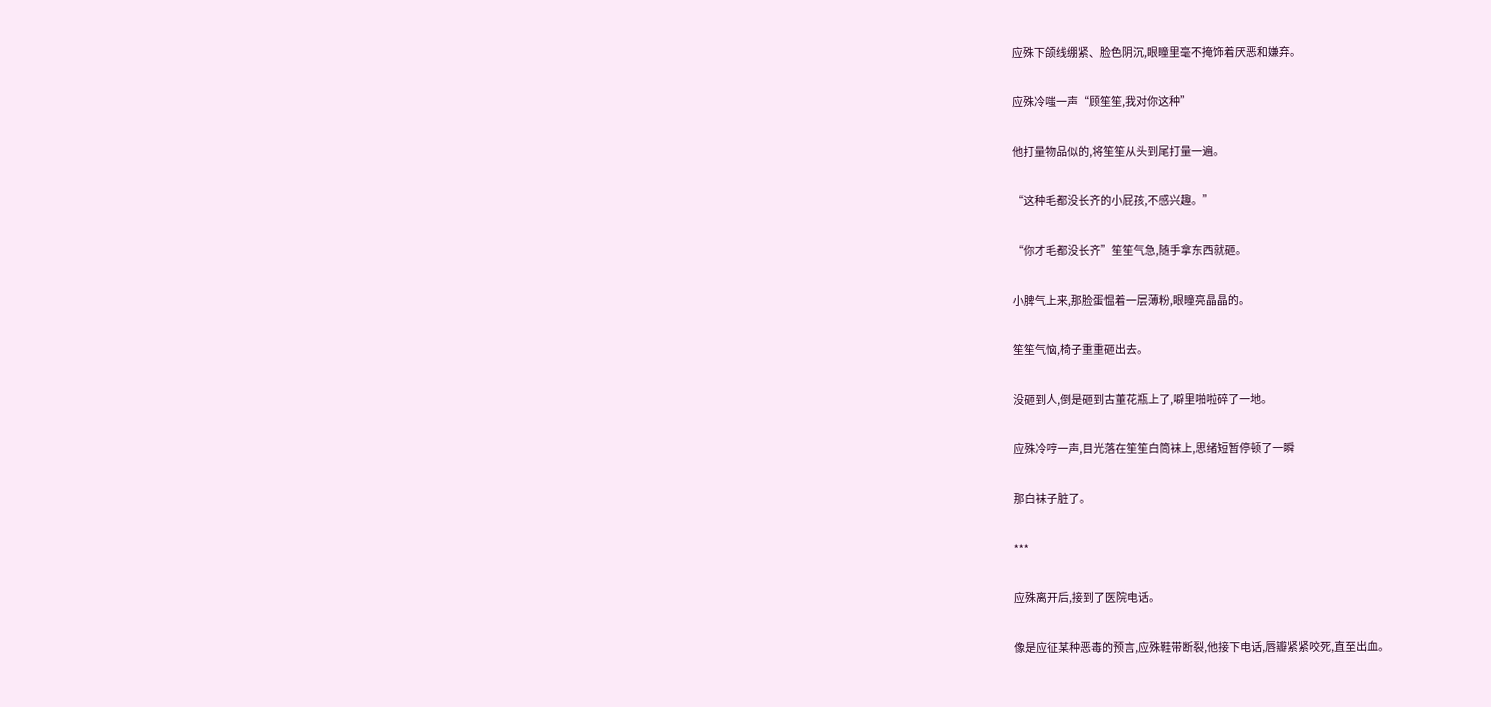应殊下颌线绷紧、脸色阴沉,眼瞳里毫不掩饰着厌恶和嫌弃。

应殊冷嗤一声“顾笙笙,我对你这种”

他打量物品似的,将笙笙从头到尾打量一遍。

“这种毛都没长齐的小屁孩,不感兴趣。”

“你才毛都没长齐”笙笙气急,随手拿东西就砸。

小脾气上来,那脸蛋愠着一层薄粉,眼瞳亮晶晶的。

笙笙气恼,椅子重重砸出去。

没砸到人,倒是砸到古董花瓶上了,噼里啪啦碎了一地。

应殊冷哼一声,目光落在笙笙白筒袜上,思绪短暂停顿了一瞬

那白袜子脏了。

***

应殊离开后,接到了医院电话。

像是应征某种恶毒的预言,应殊鞋带断裂,他接下电话,唇瓣紧紧咬死,直至出血。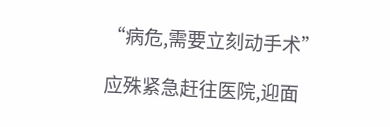“病危,需要立刻动手术”

应殊紧急赶往医院,迎面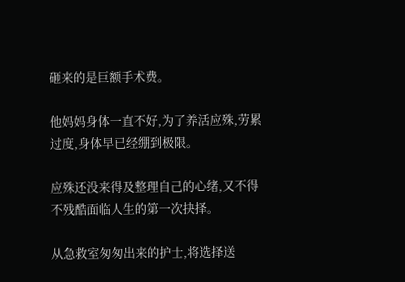砸来的是巨额手术费。

他妈妈身体一直不好,为了养活应殊,劳累过度,身体早已经绷到极限。

应殊还没来得及整理自己的心绪,又不得不残酷面临人生的第一次抉择。

从急救室匆匆出来的护士,将选择送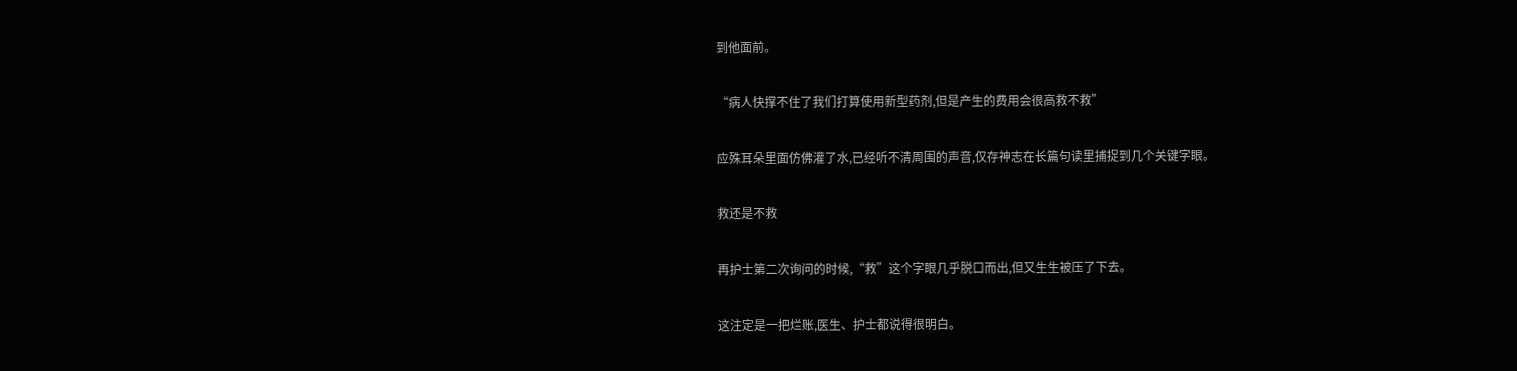到他面前。

“病人快撑不住了我们打算使用新型药剂,但是产生的费用会很高救不救”

应殊耳朵里面仿佛灌了水,已经听不清周围的声音,仅存神志在长篇句读里捕捉到几个关键字眼。

救还是不救

再护士第二次询问的时候,“救”这个字眼几乎脱口而出,但又生生被压了下去。

这注定是一把烂账,医生、护士都说得很明白。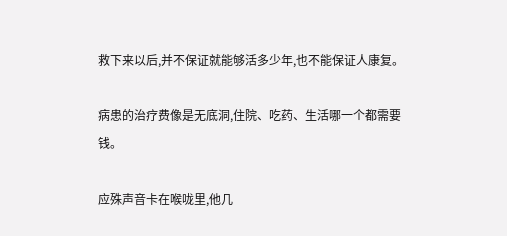救下来以后,并不保证就能够活多少年,也不能保证人康复。

病患的治疗费像是无底洞,住院、吃药、生活哪一个都需要钱。

应殊声音卡在喉咙里,他几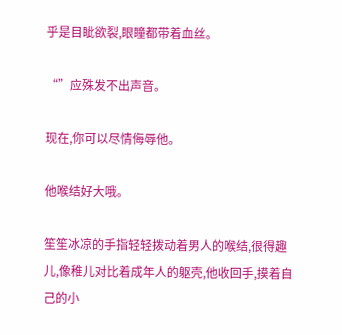乎是目眦欲裂,眼瞳都带着血丝。

“”应殊发不出声音。

现在,你可以尽情侮辱他。

他喉结好大哦。

笙笙冰凉的手指轻轻拨动着男人的喉结,很得趣儿,像稚儿对比着成年人的躯壳,他收回手,摸着自己的小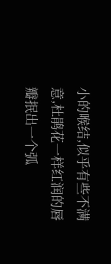小的喉结,似乎有些不满意,杜鹃花一样红润的唇瓣抿出一个弧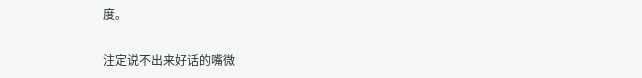度。

注定说不出来好话的嘴微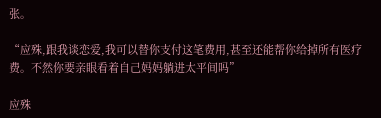张。

“应殊,跟我谈恋爱,我可以替你支付这笔费用,甚至还能帮你给掉所有医疗费。不然你要亲眼看着自己妈妈躺进太平间吗”

应殊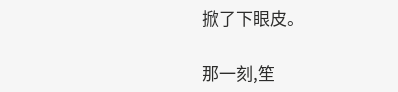掀了下眼皮。

那一刻,笙